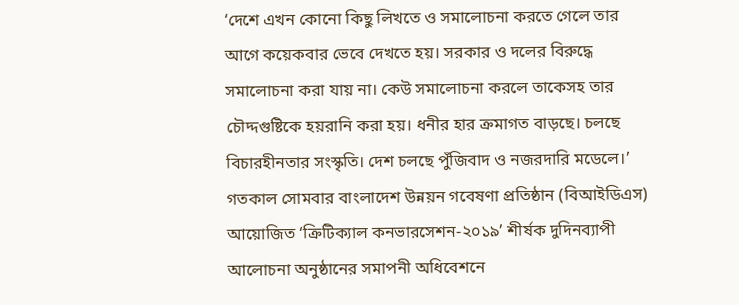‘দেশে এখন কোনো কিছু লিখতে ও সমালোচনা করতে গেলে তার আগে কয়েকবার ভেবে দেখতে হয়। সরকার ও দলের বিরুদ্ধে সমালোচনা করা যায় না। কেউ সমালোচনা করলে তাকেসহ তার চৌদ্দগুষ্টিকে হয়রানি করা হয়। ধনীর হার ক্রমাগত বাড়ছে। চলছে বিচারহীনতার সংস্কৃতি। দেশ চলছে পুঁজিবাদ ও নজরদারি মডেলে।’ গতকাল সোমবার বাংলাদেশ উন্নয়ন গবেষণা প্রতিষ্ঠান (বিআইডিএস) আয়োজিত ‘ক্রিটিক্যাল কনভারসেশন-২০১৯’ শীর্ষক দুদিনব্যাপী আলোচনা অনুষ্ঠানের সমাপনী অধিবেশনে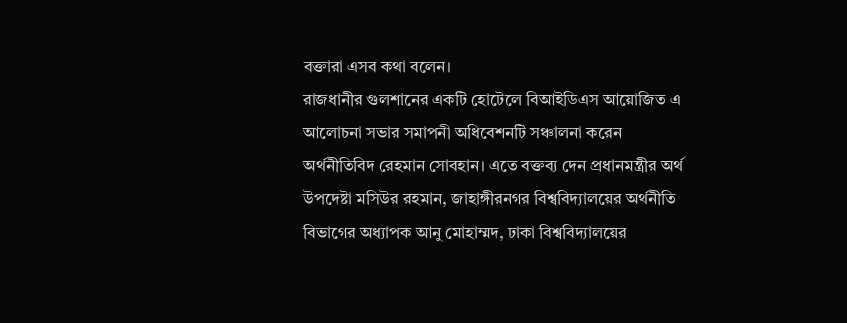বক্তারা এসব কথা বলেন।
রাজধানীর গুলশানের একটি হোটেলে বিআইডিএস আয়োজিত এ আলোচনা সভার সমাপনী অধিবেশনটি সঞ্চালনা করেন অর্থনীতিবিদ রেহমান সোবহান। এতে বক্তব্য দেন প্রধানমন্ত্রীর অর্থ উপদেষ্টা মসিউর রহমান, জাহাঙ্গীরনগর বিশ্ববিদ্যালয়ের অর্থনীতি বিভাগের অধ্যাপক আনু মোহাম্মদ, ঢাকা বিশ্ববিদ্যালয়ের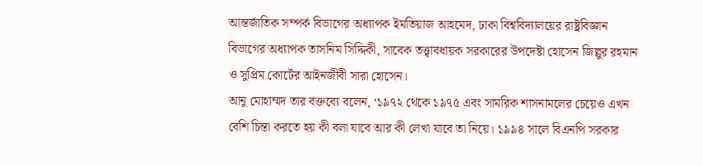আন্তর্জাতিক সম্পর্ক বিভাগের অধ্যাপক ইমতিয়াজ আহমেদ, ঢাকা বিশ্ববিদ্যালয়ের রাষ্ট্রবিজ্ঞান বিভাগের অধ্যাপক তাসনিম সিদ্দিকী, সাবেক তত্ত্বাবধায়ক সরকারের উপদেষ্টা হোসেন জিল্লুর রহমান ও সুপ্রিম কোর্টের আইনজীবী সারা হোসেন।
আনু মোহাম্মদ তার বক্তব্যে বলেন, ‘১৯৭২ থেকে ১৯৭৫ এবং সামরিক শাসনামলের চেয়েও এখন বেশি চিন্তা করতে হয় কী বলা যাবে আর কী লেখা যাবে তা নিয়ে। ১৯৯৪ সালে বিএনপি সরকার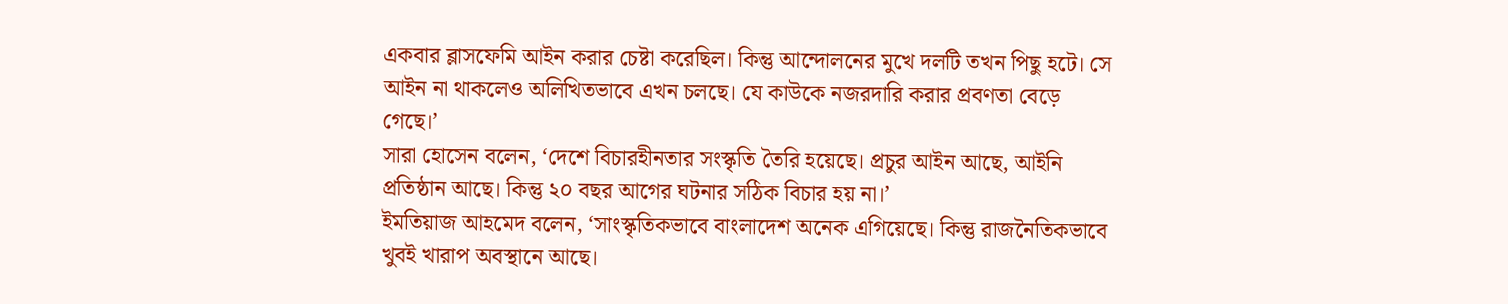একবার ব্লাসফেমি আইন করার চেষ্টা করেছিল। কিন্তু আন্দোলনের মুখে দলটি তখন পিছু হটে। সে আইন না থাকলেও অলিখিতভাবে এখন চলছে। যে কাউকে নজরদারি করার প্রবণতা বেড়ে গেছে।’
সারা হোসেন বলেন, ‘দেশে বিচারহীনতার সংস্কৃতি তৈরি হয়েছে। প্রচুর আইন আছে, আইনি প্রতিষ্ঠান আছে। কিন্তু ২০ বছর আগের ঘটনার সঠিক বিচার হয় না।’
ইমতিয়াজ আহমেদ বলেন, ‘সাংস্কৃতিকভাবে বাংলাদেশ অনেক এগিয়েছে। কিন্তু রাজনৈতিকভাবে খুবই খারাপ অবস্থানে আছে।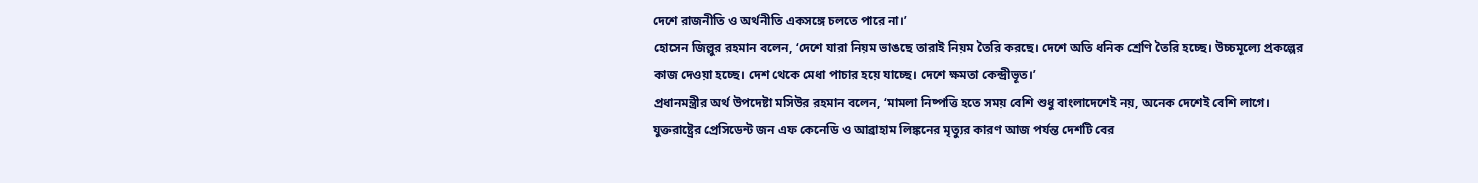দেশে রাজনীতি ও অর্থনীতি একসঙ্গে চলতে পারে না।’
হোসেন জিল্লুর রহমান বলেন, ‘দেশে যারা নিয়ম ভাঙছে তারাই নিয়ম তৈরি করছে। দেশে অতি ধনিক শ্রেণি তৈরি হচ্ছে। উচ্চমূল্যে প্রকল্পের কাজ দেওয়া হচ্ছে। দেশ থেকে মেধা পাচার হয়ে যাচ্ছে। দেশে ক্ষমতা কেন্দ্রীভূত।’
প্রধানমন্ত্রীর অর্থ উপদেষ্টা মসিউর রহমান বলেন, ‘মামলা নিষ্পত্তি হতে সময় বেশি শুধু বাংলাদেশেই নয়, অনেক দেশেই বেশি লাগে। যুক্তরাষ্ট্রের প্রেসিডেন্ট জন এফ কেনেডি ও আব্রাহাম লিঙ্কনের মৃত্যুর কারণ আজ পর্যন্ত দেশটি বের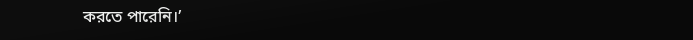করতে পারেনি।’